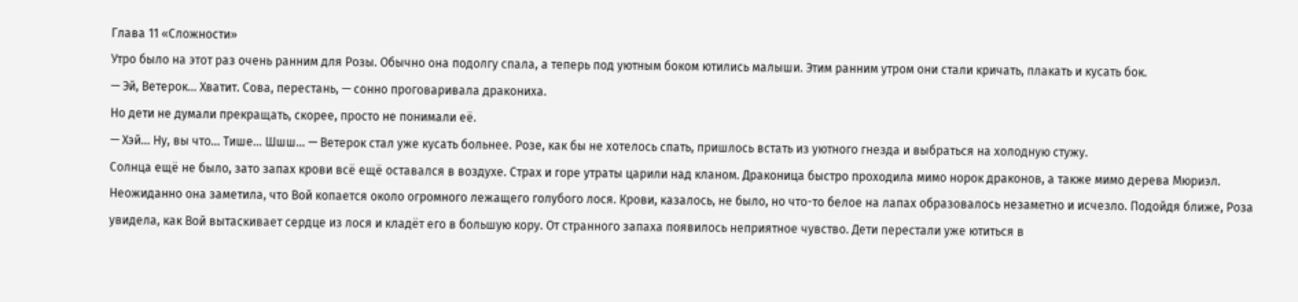Глава 11 «Сложности»
Утро было на этот раз очень ранним для Розы. Обычно она подолгу спала, а теперь под уютным боком ютились малыши. Этим ранним утром они стали кричать, плакать и кусать бок.
— Эй, Ветерок... Хватит. Сова, перестань, — сонно проговаривала дракониха.
Но дети не думали прекращать, скорее, просто не понимали её.
— Хэй... Ну, вы что... Тише... Шшш... — Ветерок стал уже кусать больнее. Розе, как бы не хотелось спать, пришлось встать из уютного гнезда и выбраться на холодную стужу.
Солнца ещё не было, зато запах крови всё ещё оставался в воздухе. Страх и горе утраты царили над кланом. Драконица быстро проходила мимо норок драконов, а также мимо дерева Мюриэл.
Неожиданно она заметила, что Вой копается около огромного лежащего голубого лося. Крови, казалось, не было, но что-то белое на лапах образовалось незаметно и исчезло. Подойдя ближе, Роза увидела, как Вой вытаскивает сердце из лося и кладёт его в большую кору. От странного запаха появилось неприятное чувство. Дети перестали уже ютиться в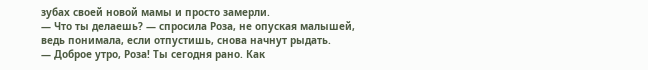зубах своей новой мамы и просто замерли.
— Что ты делаешь? — спросила Роза, не опуская малышей, ведь понимала, если отпустишь, снова начнут рыдать.
— Доброе утро, Роза! Ты сегодня рано. Как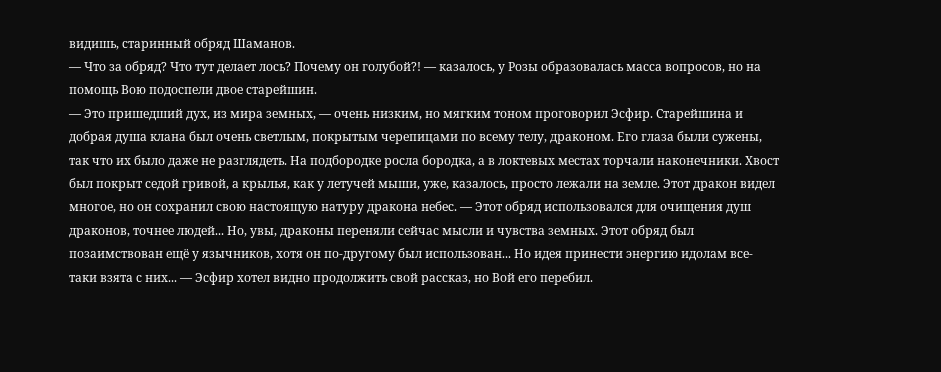видишь, старинный обряд Шаманов.
— Что за обряд? Что тут делает лось? Почему он голубой?! — казалось, у Розы образовалась масса вопросов, но на помощь Вою подоспели двое старейшин.
— Это пришедший дух, из мира земных, — очень низким, но мягким тоном проговорил Эсфир. Старейшина и добрая душа клана был очень светлым, покрытым черепицами по всему телу, драконом. Его глаза были сужены, так что их было даже не разглядеть. На подбородке росла бородка, а в локтевых местах торчали наконечники. Хвост был покрыт седой гривой, а крылья, как у летучей мыши, уже, казалось, просто лежали на земле. Этот дракон видел многое, но он сохранил свою настоящую натуру дракона небес. — Этот обряд использовался для очищения душ драконов, точнее людей... Но, увы, драконы переняли сейчас мысли и чувства земных. Этот обряд был позаимствован ещё у язычников, хотя он по-другому был использован... Но идея принести энергию идолам все-таки взята с них... — Эсфир хотел видно продолжить свой рассказ, но Вой его перебил.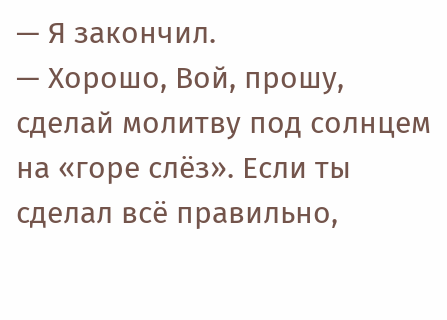— Я закончил.
— Хорошо, Вой, прошу, сделай молитву под солнцем на «горе слёз». Если ты сделал всё правильно,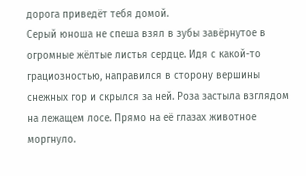дорога приведёт тебя домой.
Серый юноша не спеша взял в зубы завёрнутое в огромные жёлтые листья сердце. Идя с какой-то грациозностью, направился в сторону вершины снежных гор и скрылся за ней. Роза застыла взглядом на лежащем лосе. Прямо на её глазах животное моргнуло.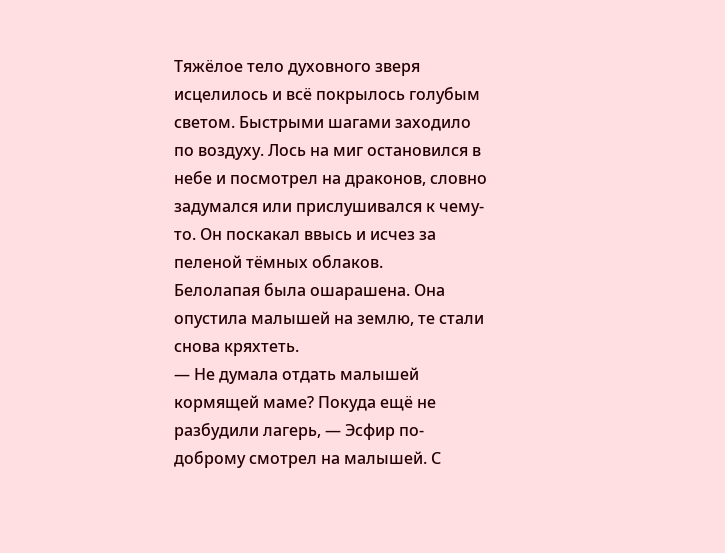Тяжёлое тело духовного зверя исцелилось и всё покрылось голубым светом. Быстрыми шагами заходило по воздуху. Лось на миг остановился в небе и посмотрел на драконов, словно задумался или прислушивался к чему-то. Он поскакал ввысь и исчез за пеленой тёмных облаков.
Белолапая была ошарашена. Она опустила малышей на землю, те стали снова кряхтеть.
— Не думала отдать малышей кормящей маме? Покуда ещё не разбудили лагерь, — Эсфир по-доброму смотрел на малышей. С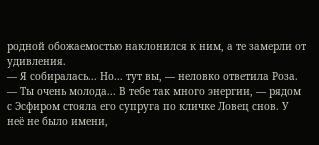родной обожаемостью наклонился к ним, а те замерли от удивления.
— Я собиралась... Но... тут вы, — неловко ответила Роза.
— Ты очень молода... В тебе так много энергии, — рядом с Эсфиром стояла его супруга по кличке Ловец снов. У неё не было имени,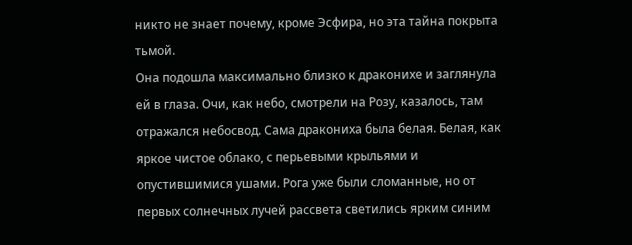никто не знает почему, кроме Эсфира, но эта тайна покрыта тьмой.
Она подошла максимально близко к драконихе и заглянула ей в глаза. Очи, как небо, смотрели на Розу, казалось, там отражался небосвод. Сама дракониха была белая. Белая, как яркое чистое облако, с перьевыми крыльями и опустившимися ушами. Рога уже были сломанные, но от первых солнечных лучей рассвета светились ярким синим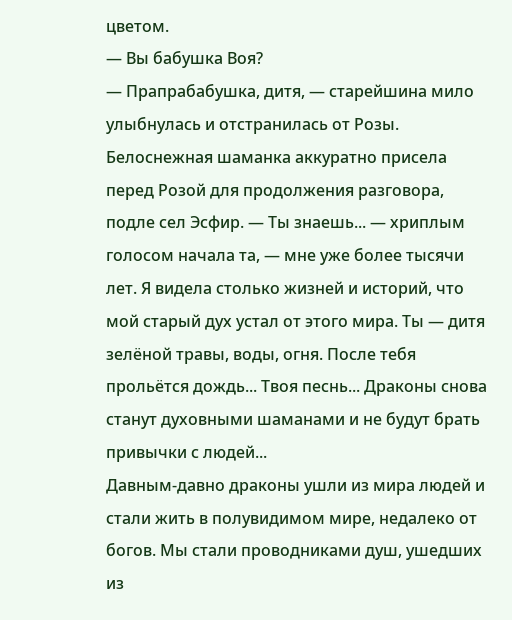цветом.
— Вы бабушка Воя?
— Прапрабабушка, дитя, — старейшина мило улыбнулась и отстранилась от Розы. Белоснежная шаманка аккуратно присела перед Розой для продолжения разговора, подле сел Эсфир. — Ты знаешь... — хриплым голосом начала та, — мне уже более тысячи лет. Я видела столько жизней и историй, что мой старый дух устал от этого мира. Ты — дитя зелёной травы, воды, огня. После тебя прольётся дождь... Твоя песнь... Драконы снова станут духовными шаманами и не будут брать привычки с людей...
Давным-давно драконы ушли из мира людей и стали жить в полувидимом мире, недалеко от богов. Мы стали проводниками душ, ушедших из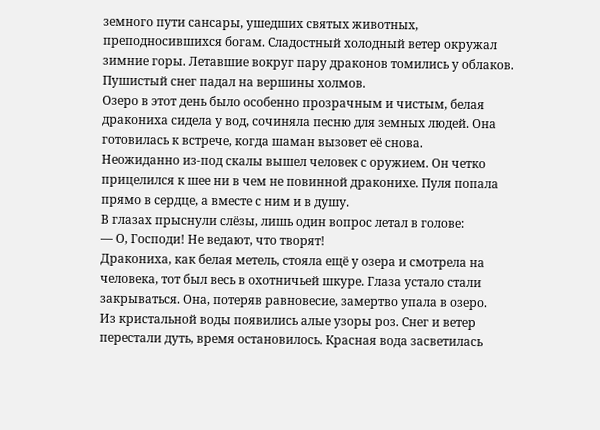земного пути сансары, ушедших святых животных, преподносившихся богам. Сладостный холодный ветер окружал зимние горы. Летавшие вокруг пару драконов томились у облаков. Пушистый снег падал на вершины холмов.
Озеро в этот день было особенно прозрачным и чистым, белая дракониха сидела у вод, сочиняла песню для земных людей. Она готовилась к встрече, когда шаман вызовет её снова.
Неожиданно из-под скалы вышел человек с оружием. Он четко прицелился к шее ни в чем не повинной драконихе. Пуля попала прямо в сердце, а вместе с ним и в душу.
В глазах прыснули слёзы, лишь один вопрос летал в голове:
— О, Господи! Не ведают, что творят!
Дракониха, как белая метель, стояла ещё у озера и смотрела на человека, тот был весь в охотничьей шкуре. Глаза устало стали закрываться. Она, потеряв равновесие, замертво упала в озеро.
Из кристальной воды появились алые узоры роз. Снег и ветер перестали дуть, время остановилось. Красная вода засветилась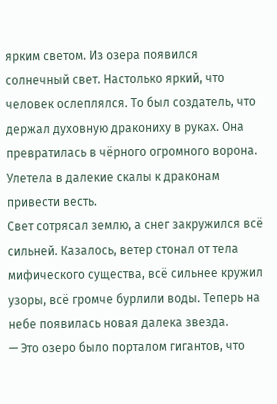ярким светом. Из озера появился солнечный свет. Настолько яркий, что человек ослеплялся. То был создатель, что держал духовную дракониху в руках. Она превратилась в чёрного огромного ворона. Улетела в далекие скалы к драконам привести весть.
Свет сотрясал землю, а снег закружился всё сильней. Казалось, ветер стонал от тела мифического существа, всё сильнее кружил узоры, всё громче бурлили воды. Теперь на небе появилась новая далека звезда.
— Это озеро было порталом гигантов, что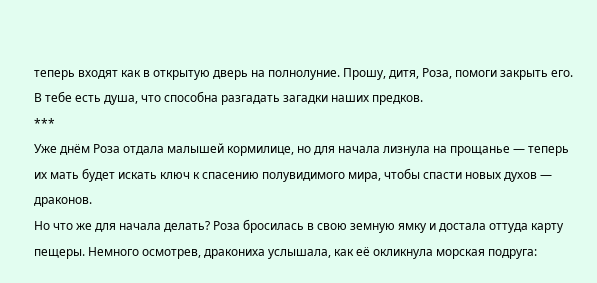теперь входят как в открытую дверь на полнолуние. Прошу, дитя, Роза, помоги закрыть его. В тебе есть душа, что способна разгадать загадки наших предков.
***
Уже днём Роза отдала малышей кормилице, но для начала лизнула на прощанье — теперь их мать будет искать ключ к спасению полувидимого мира, чтобы спасти новых духов — драконов.
Но что же для начала делать? Роза бросилась в свою земную ямку и достала оттуда карту пещеры. Немного осмотрев, дракониха услышала, как её окликнула морская подруга: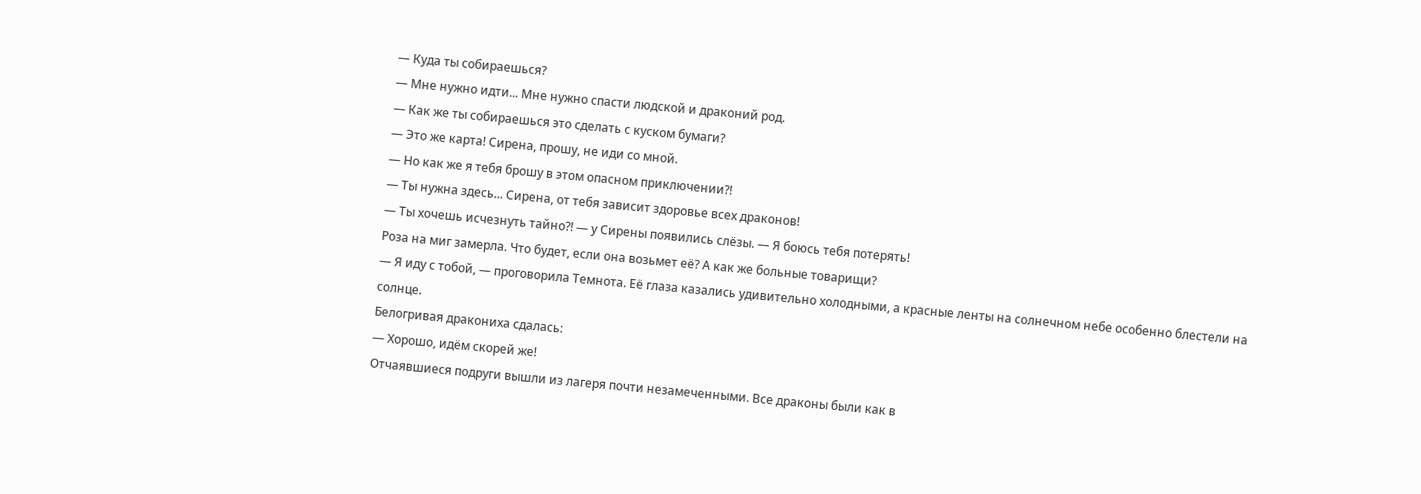— Куда ты собираешься?
— Мне нужно идти... Мне нужно спасти людской и драконий род.
— Как же ты собираешься это сделать с куском бумаги?
— Это же карта! Сирена, прошу, не иди со мной.
— Но как же я тебя брошу в этом опасном приключении?!
— Ты нужна здесь... Сирена, от тебя зависит здоровье всех драконов!
— Ты хочешь исчезнуть тайно?! — у Сирены появились слёзы. — Я боюсь тебя потерять!
Роза на миг замерла. Что будет, если она возьмет её? А как же больные товарищи?
— Я иду с тобой, — проговорила Темнота. Её глаза казались удивительно холодными, а красные ленты на солнечном небе особенно блестели на солнце.
Белогривая дракониха сдалась:
— Хорошо, идём скорей же!
Отчаявшиеся подруги вышли из лагеря почти незамеченными. Все драконы были как в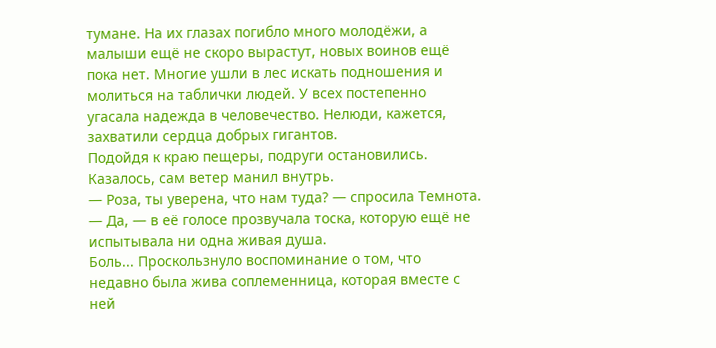тумане. На их глазах погибло много молодёжи, а малыши ещё не скоро вырастут, новых воинов ещё пока нет. Многие ушли в лес искать подношения и молиться на таблички людей. У всех постепенно угасала надежда в человечество. Нелюди, кажется, захватили сердца добрых гигантов.
Подойдя к краю пещеры, подруги остановились. Казалось, сам ветер манил внутрь.
— Роза, ты уверена, что нам туда? — спросила Темнота.
— Да, — в её голосе прозвучала тоска, которую ещё не испытывала ни одна живая душа.
Боль... Проскользнуло воспоминание о том, что недавно была жива соплеменница, которая вместе с ней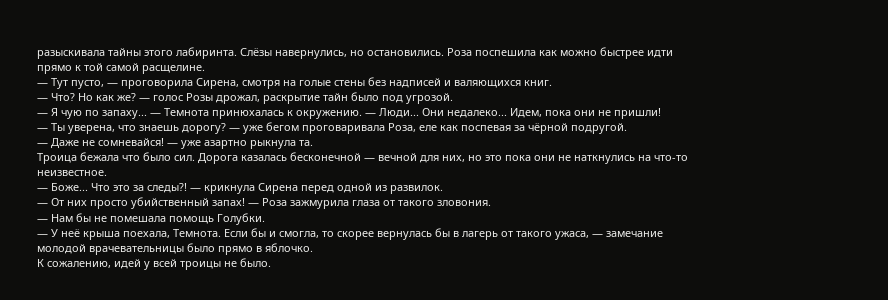разыскивала тайны этого лабиринта. Слёзы навернулись, но остановились. Роза поспешила как можно быстрее идти прямо к той самой расщелине.
— Тут пусто, — проговорила Сирена, смотря на голые стены без надписей и валяющихся книг.
— Что? Но как же? — голос Розы дрожал, раскрытие тайн было под угрозой.
— Я чую по запаху... — Темнота принюхалась к окружению. — Люди... Они недалеко... Идем, пока они не пришли!
— Ты уверена, что знаешь дорогу? — уже бегом проговаривала Роза, еле как поспевая за чёрной подругой.
— Даже не сомневайся! — уже азартно рыкнула та.
Троица бежала что было сил. Дорога казалась бесконечной — вечной для них, но это пока они не наткнулись на что-то неизвестное.
— Боже... Что это за следы?! — крикнула Сирена перед одной из развилок.
— От них просто убийственный запах! — Роза зажмурила глаза от такого зловония.
— Нам бы не помешала помощь Голубки.
— У неё крыша поехала, Темнота. Если бы и смогла, то скорее вернулась бы в лагерь от такого ужаса, — замечание молодой врачевательницы было прямо в яблочко.
К сожалению, идей у всей троицы не было.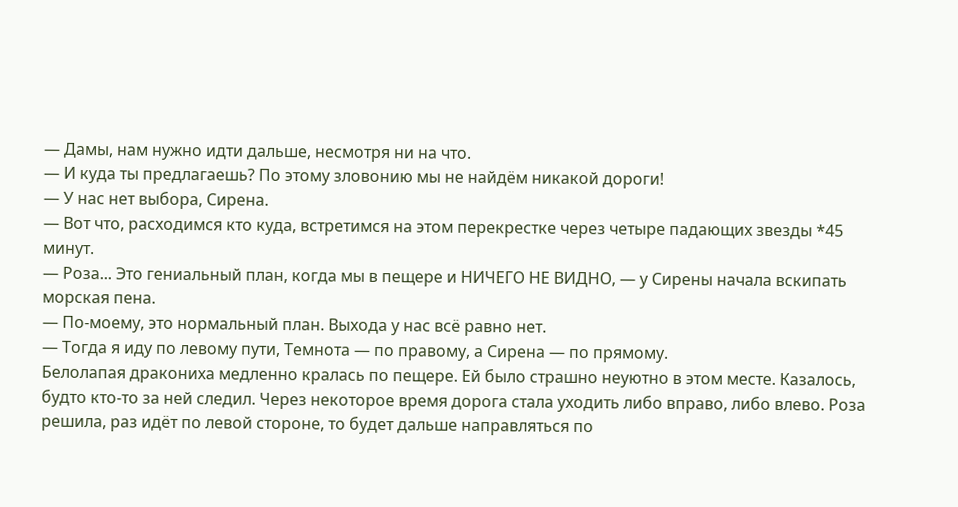— Дамы, нам нужно идти дальше, несмотря ни на что.
— И куда ты предлагаешь? По этому зловонию мы не найдём никакой дороги!
— У нас нет выбора, Сирена.
— Вот что, расходимся кто куда, встретимся на этом перекрестке через четыре падающих звезды *45 минут.
— Роза... Это гениальный план, когда мы в пещере и НИЧЕГО НЕ ВИДНО, — у Сирены начала вскипать морская пена.
— По-моему, это нормальный план. Выхода у нас всё равно нет.
— Тогда я иду по левому пути, Темнота — по правому, а Сирена — по прямому.
Белолапая дракониха медленно кралась по пещере. Ей было страшно неуютно в этом месте. Казалось, будто кто-то за ней следил. Через некоторое время дорога стала уходить либо вправо, либо влево. Роза решила, раз идёт по левой стороне, то будет дальше направляться по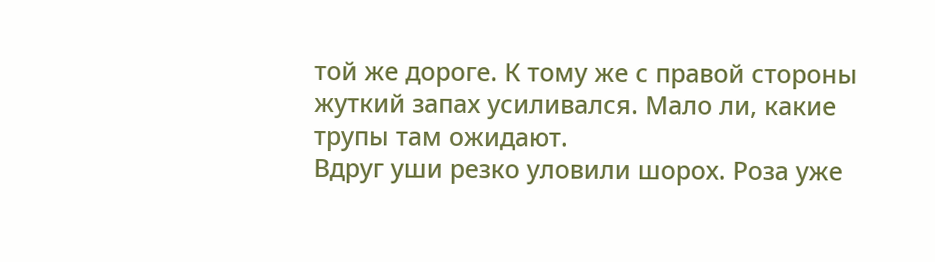той же дороге. К тому же с правой стороны жуткий запах усиливался. Мало ли, какие трупы там ожидают.
Вдруг уши резко уловили шорох. Роза уже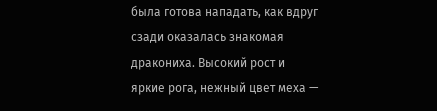была готова нападать, как вдруг сзади оказалась знакомая дракониха. Высокий рост и яркие рога, нежный цвет меха —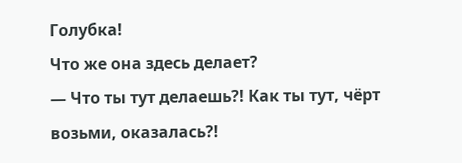Голубка!
Что же она здесь делает?
— Что ты тут делаешь?! Как ты тут, чёрт возьми, оказалась?!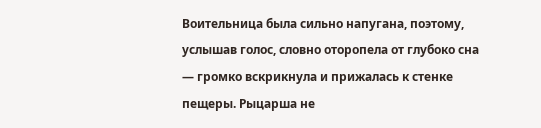Воительница была сильно напугана, поэтому, услышав голос, словно оторопела от глубоко сна — громко вскрикнула и прижалась к стенке пещеры. Рыцарша не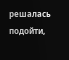решалась подойти,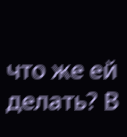что же ей делать? В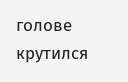голове крутился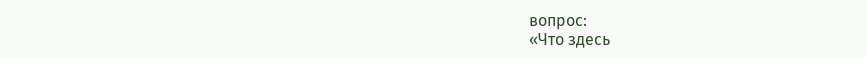вопрос:
«Что здесь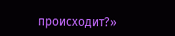происходит?»